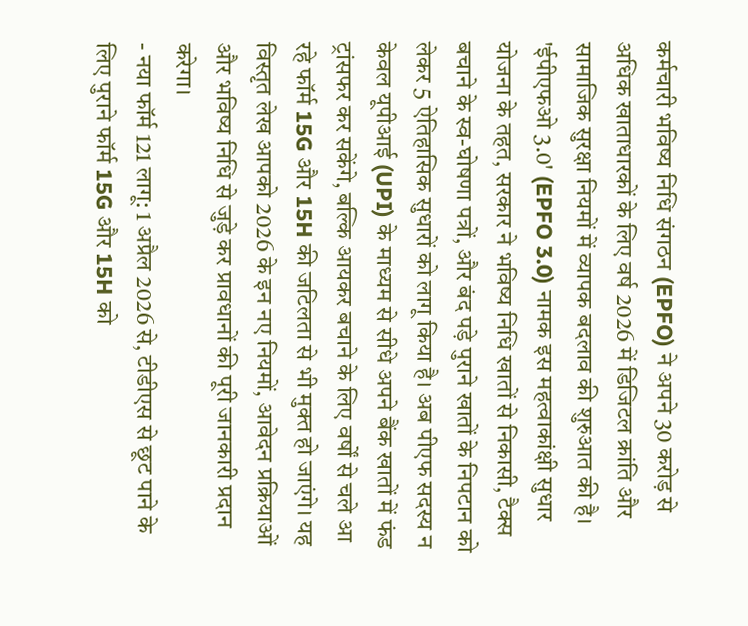कर्मचारी भविष्य निधि संगठन (EPFO) ने अपने 30 करोड़ से अधिक खाताधारकों के लिए वर्ष 2026 में डिजिटल क्रांति और सामाजिक सुरक्षा नियमों में व्यापक बदलाव की शुरुआत की है। 'ईपीएफओ 3.0' (EPFO 3.0) नामक इस महत्वाकांक्षी सुधार योजना के तहत, सरकार ने भविष्य निधि खातों से निकासी, टैक्स बचाने के स्व-घोषणा पत्रों, और बंद पड़े पुराने खातों के निपटान को लेकर 5 ऐतिहासिक सुधारों को लागू किया है। अब पीएफ सदस्य न केवल यूपीआई (UPI) के माध्यम से सीधे अपने बैंक खातों में फंड ट्रांसफर कर सकेंगे, बल्कि आयकर बचाने के लिए वर्षों से चले आ रहे फॉर्म 15G और 15H की जटिलता से भी मुक्त हो जाएंगे। यह विस्तृत लेख आपको 2026 के इन नए नियमों, आवेदन प्रक्रियाओं और भविष्य निधि से जुड़े कर प्रावधानों की पूरी जानकारी प्रदान करेगा।
- नया फॉर्म 121 लागू: 1 अप्रैल 2026 से, टीडीएस से छूट पाने के लिए पुराने फॉर्म 15G और 15H को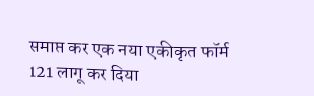समाप्त कर एक नया एकीकृत फॉर्म 121 लागू कर दिया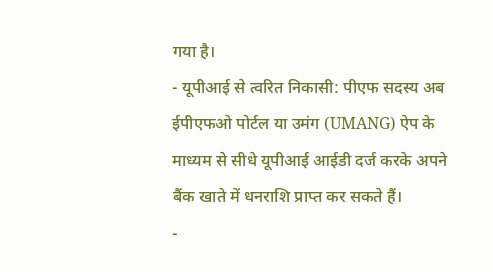गया है।
- यूपीआई से त्वरित निकासी: पीएफ सदस्य अब ईपीएफओ पोर्टल या उमंग (UMANG) ऐप के माध्यम से सीधे यूपीआई आईडी दर्ज करके अपने बैंक खाते में धनराशि प्राप्त कर सकते हैं।
-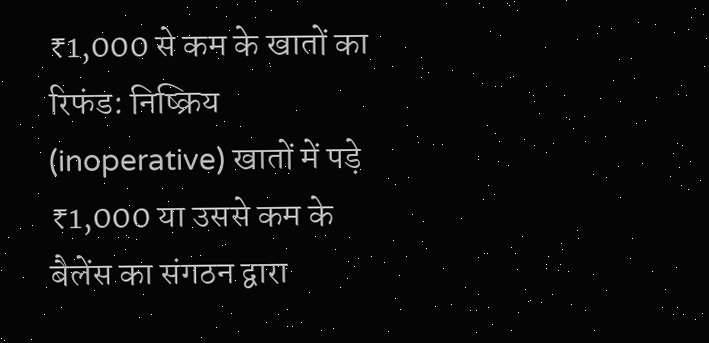₹1,000 से कम के खातों का रिफंड: निष्क्रिय (inoperative) खातों में पड़े ₹1,000 या उससे कम के बैलेंस का संगठन द्वारा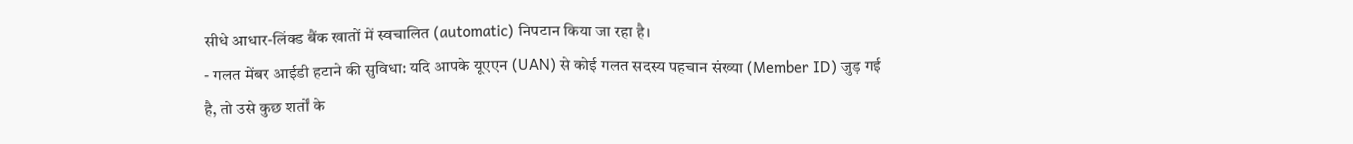सीधे आधार-लिंक्ड बैंक खातों में स्वचालित (automatic) निपटान किया जा रहा है।
- गलत मेंबर आईडी हटाने की सुविधा: यदि आपके यूएएन (UAN) से कोई गलत सदस्य पहचान संख्या (Member ID) जुड़ गई है, तो उसे कुछ शर्तों के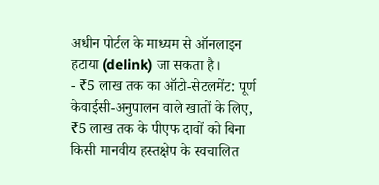अधीन पोर्टल के माध्यम से ऑनलाइन हटाया (delink) जा सकता है।
- ₹5 लाख तक का ऑटो-सेटलमेंट: पूर्ण केवाईसी-अनुपालन वाले खातों के लिए, ₹5 लाख तक के पीएफ दावों को बिना किसी मानवीय हस्तक्षेप के स्वचालित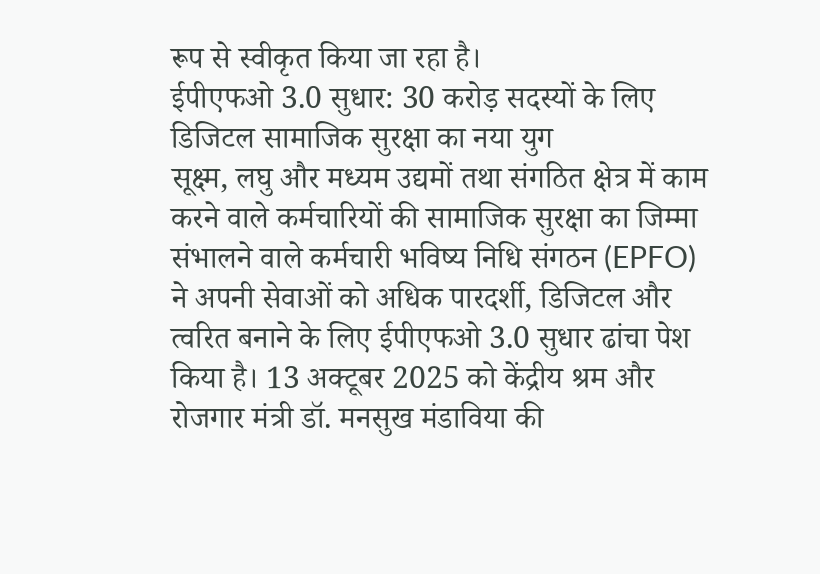रूप से स्वीकृत किया जा रहा है।
ईपीएफओ 3.0 सुधार: 30 करोड़ सदस्यों के लिए डिजिटल सामाजिक सुरक्षा का नया युग
सूक्ष्म, लघु और मध्यम उद्यमों तथा संगठित क्षेत्र में काम करने वाले कर्मचारियों की सामाजिक सुरक्षा का जिम्मा संभालने वाले कर्मचारी भविष्य निधि संगठन (EPFO) ने अपनी सेवाओं को अधिक पारदर्शी, डिजिटल और त्वरित बनाने के लिए ईपीएफओ 3.0 सुधार ढांचा पेश किया है। 13 अक्टूबर 2025 को केंद्रीय श्रम और रोजगार मंत्री डॉ. मनसुख मंडाविया की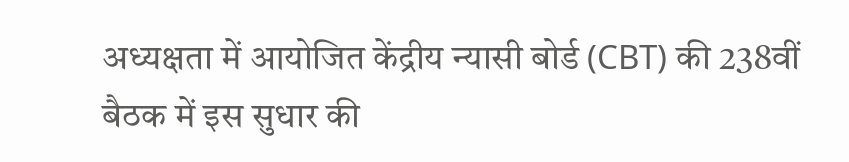अध्यक्षता में आयोजित केंद्रीय न्यासी बोर्ड (CBT) की 238वीं बैठक में इस सुधार की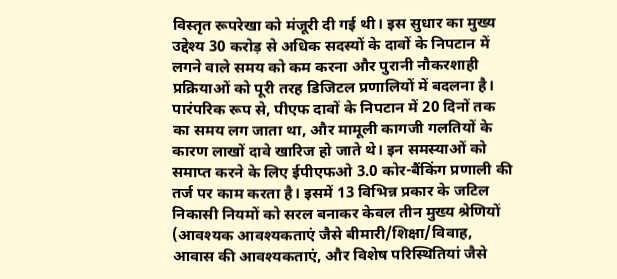विस्तृत रूपरेखा को मंजूरी दी गई थी। इस सुधार का मुख्य उद्देश्य 30 करोड़ से अधिक सदस्यों के दावों के निपटान में लगने वाले समय को कम करना और पुरानी नौकरशाही प्रक्रियाओं को पूरी तरह डिजिटल प्रणालियों में बदलना है।
पारंपरिक रूप से, पीएफ दावों के निपटान में 20 दिनों तक का समय लग जाता था, और मामूली कागजी गलतियों के कारण लाखों दावे खारिज हो जाते थे। इन समस्याओं को समाप्त करने के लिए ईपीएफओ 3.0 कोर-बैंकिंग प्रणाली की तर्ज पर काम करता है। इसमें 13 विभिन्न प्रकार के जटिल निकासी नियमों को सरल बनाकर केवल तीन मुख्य श्रेणियों (आवश्यक आवश्यकताएं जैसे बीमारी/शिक्षा/विवाह, आवास की आवश्यकताएं, और विशेष परिस्थितियां जैसे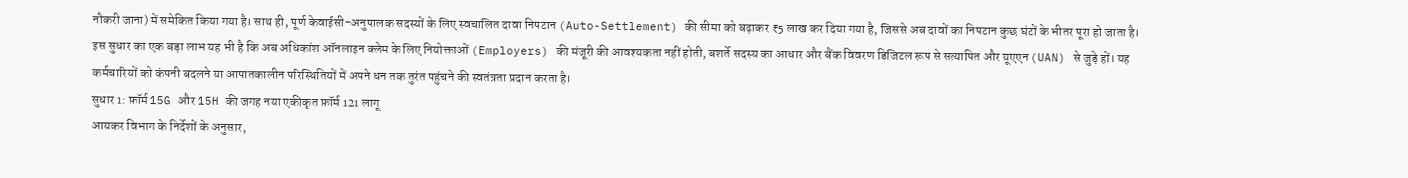नौकरी जाना) में समेकित किया गया है। साथ ही, पूर्ण केवाईसी-अनुपालक सदस्यों के लिए स्वचालित दावा निपटान (Auto-Settlement) की सीमा को बढ़ाकर ₹5 लाख कर दिया गया है, जिससे अब दावों का निपटान कुछ घंटों के भीतर पूरा हो जाता है।
इस सुधार का एक बड़ा लाभ यह भी है कि अब अधिकांश ऑनलाइन क्लेम के लिए नियोक्ताओं (Employers) की मंजूरी की आवश्यकता नहीं होती, बशर्ते सदस्य का आधार और बैंक विवरण डिजिटल रूप से सत्यापित और यूएएन (UAN) से जुड़े हों। यह कर्मचारियों को कंपनी बदलने या आपातकालीन परिस्थितियों में अपने धन तक तुरंत पहुंचने की स्वतंत्रता प्रदान करता है।
सुधार 1: फ़ॉर्म 15G और 15H की जगह नया एकीकृत फ़ॉर्म 121 लागू
आयकर विभाग के निर्देशों के अनुसार,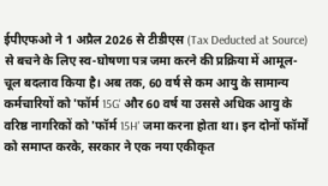ईपीएफओ ने 1 अप्रैल 2026 से टीडीएस (Tax Deducted at Source) से बचने के लिए स्व-घोषणा पत्र जमा करने की प्रक्रिया में आमूल-चूल बदलाव किया है। अब तक, 60 वर्ष से कम आयु के सामान्य कर्मचारियों को 'फॉर्म 15G' और 60 वर्ष या उससे अधिक आयु के वरिष्ठ नागरिकों को 'फॉर्म 15H' जमा करना होता था। इन दोनों फॉर्मों को समाप्त करके, सरकार ने एक नया एकीकृत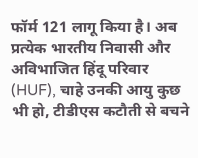फॉर्म 121 लागू किया है। अब प्रत्येक भारतीय निवासी और अविभाजित हिंदू परिवार (HUF), चाहे उनकी आयु कुछ भी हो, टीडीएस कटौती से बचने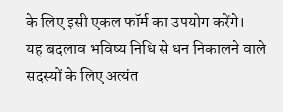के लिए इसी एकल फॉर्म का उपयोग करेंगे।
यह बदलाव भविष्य निधि से धन निकालने वाले सदस्यों के लिए अत्यंत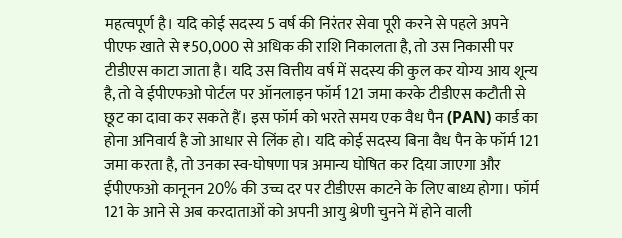महत्वपूर्ण है। यदि कोई सदस्य 5 वर्ष की निरंतर सेवा पूरी करने से पहले अपने पीएफ खाते से ₹50,000 से अधिक की राशि निकालता है, तो उस निकासी पर टीडीएस काटा जाता है। यदि उस वित्तीय वर्ष में सदस्य की कुल कर योग्य आय शून्य है, तो वे ईपीएफओ पोर्टल पर ऑनलाइन फॉर्म 121 जमा करके टीडीएस कटौती से छूट का दावा कर सकते हैं। इस फॉर्म को भरते समय एक वैध पैन (PAN) कार्ड का होना अनिवार्य है जो आधार से लिंक हो। यदि कोई सदस्य बिना वैध पैन के फॉर्म 121 जमा करता है, तो उनका स्व-घोषणा पत्र अमान्य घोषित कर दिया जाएगा और ईपीएफओ कानूनन 20% की उच्च दर पर टीडीएस काटने के लिए बाध्य होगा। फॉर्म 121 के आने से अब करदाताओं को अपनी आयु श्रेणी चुनने में होने वाली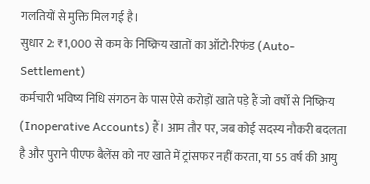गलतियों से मुक्ति मिल गई है।
सुधार 2: ₹1,000 से कम के निष्क्रिय खातों का ऑटो-रिफंड (Auto-Settlement)
कर्मचारी भविष्य निधि संगठन के पास ऐसे करोड़ों खाते पड़े हैं जो वर्षों से निष्क्रिय (Inoperative Accounts) हैं। आम तौर पर, जब कोई सदस्य नौकरी बदलता है और पुराने पीएफ बैलेंस को नए खाते में ट्रांसफर नहीं करता, या 55 वर्ष की आयु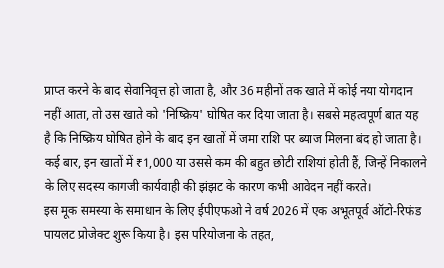प्राप्त करने के बाद सेवानिवृत्त हो जाता है, और 36 महीनों तक खाते में कोई नया योगदान नहीं आता, तो उस खाते को 'निष्क्रिय' घोषित कर दिया जाता है। सबसे महत्वपूर्ण बात यह है कि निष्क्रिय घोषित होने के बाद इन खातों में जमा राशि पर ब्याज मिलना बंद हो जाता है। कई बार, इन खातों में ₹1,000 या उससे कम की बहुत छोटी राशियां होती हैं, जिन्हें निकालने के लिए सदस्य कागजी कार्यवाही की झंझट के कारण कभी आवेदन नहीं करते।
इस मूक समस्या के समाधान के लिए ईपीएफओ ने वर्ष 2026 में एक अभूतपूर्व ऑटो-रिफंड पायलट प्रोजेक्ट शुरू किया है। इस परियोजना के तहत,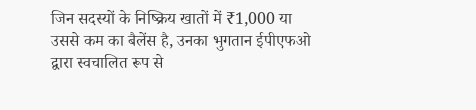जिन सदस्यों के निष्क्रिय खातों में ₹1,000 या उससे कम का बैलेंस है, उनका भुगतान ईपीएफओ द्वारा स्वचालित रूप से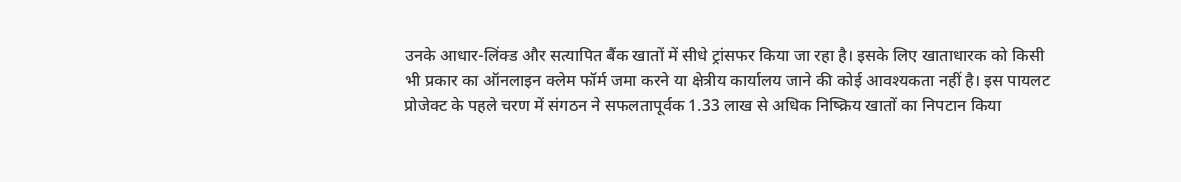उनके आधार-लिंक्ड और सत्यापित बैंक खातों में सीधे ट्रांसफर किया जा रहा है। इसके लिए खाताधारक को किसी भी प्रकार का ऑनलाइन क्लेम फॉर्म जमा करने या क्षेत्रीय कार्यालय जाने की कोई आवश्यकता नहीं है। इस पायलट प्रोजेक्ट के पहले चरण में संगठन ने सफलतापूर्वक 1.33 लाख से अधिक निष्क्रिय खातों का निपटान किया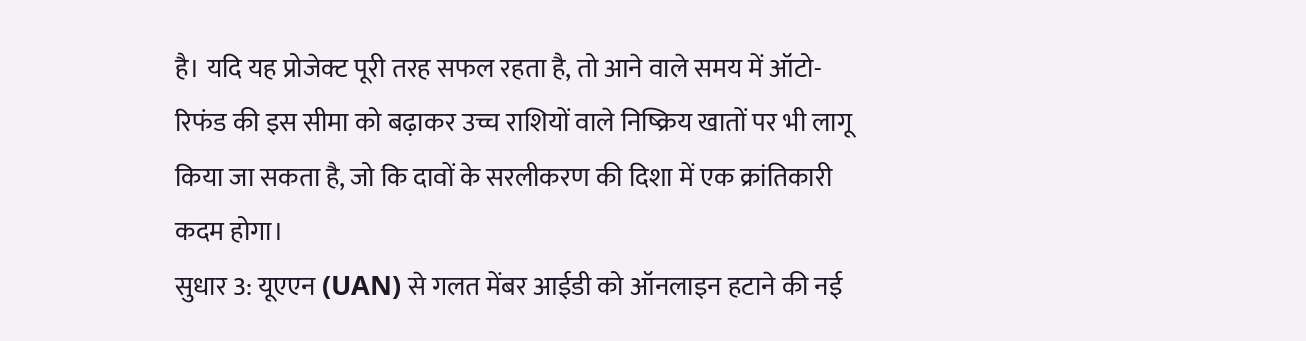है। यदि यह प्रोजेक्ट पूरी तरह सफल रहता है, तो आने वाले समय में ऑटो-रिफंड की इस सीमा को बढ़ाकर उच्च राशियों वाले निष्क्रिय खातों पर भी लागू किया जा सकता है, जो कि दावों के सरलीकरण की दिशा में एक क्रांतिकारी कदम होगा।
सुधार 3: यूएएन (UAN) से गलत मेंबर आईडी को ऑनलाइन हटाने की नई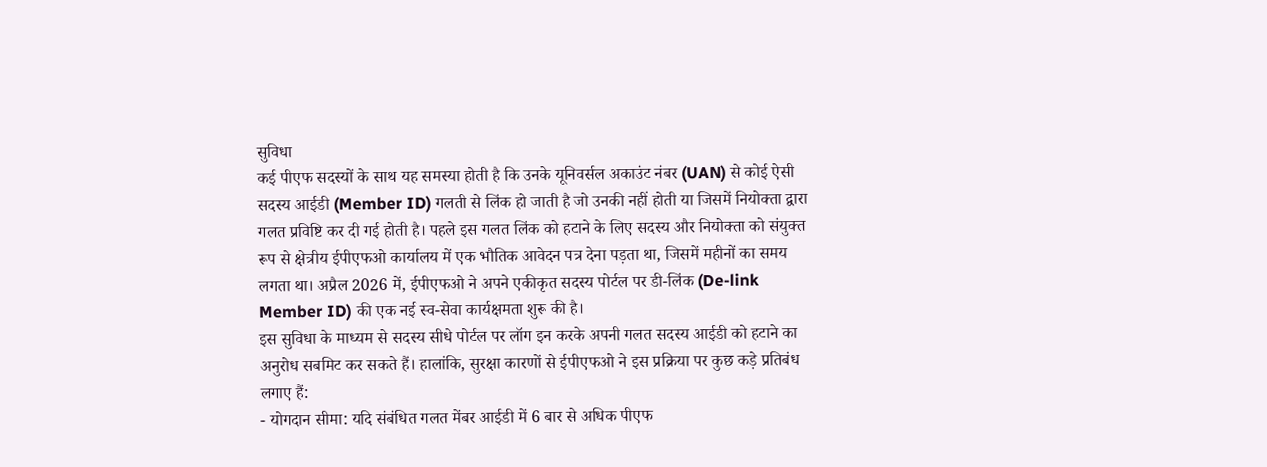सुविधा
कई पीएफ सदस्यों के साथ यह समस्या होती है कि उनके यूनिवर्सल अकाउंट नंबर (UAN) से कोई ऐसी सदस्य आईडी (Member ID) गलती से लिंक हो जाती है जो उनकी नहीं होती या जिसमें नियोक्ता द्वारा गलत प्रविष्टि कर दी गई होती है। पहले इस गलत लिंक को हटाने के लिए सदस्य और नियोक्ता को संयुक्त रूप से क्षेत्रीय ईपीएफओ कार्यालय में एक भौतिक आवेदन पत्र देना पड़ता था, जिसमें महीनों का समय लगता था। अप्रैल 2026 में, ईपीएफओ ने अपने एकीकृत सदस्य पोर्टल पर डी-लिंक (De-link Member ID) की एक नई स्व-सेवा कार्यक्षमता शुरू की है।
इस सुविधा के माध्यम से सदस्य सीधे पोर्टल पर लॉग इन करके अपनी गलत सदस्य आईडी को हटाने का अनुरोध सबमिट कर सकते हैं। हालांकि, सुरक्षा कारणों से ईपीएफओ ने इस प्रक्रिया पर कुछ कड़े प्रतिबंध लगाए हैं:
- योगदान सीमा: यदि संबंधित गलत मेंबर आईडी में 6 बार से अधिक पीएफ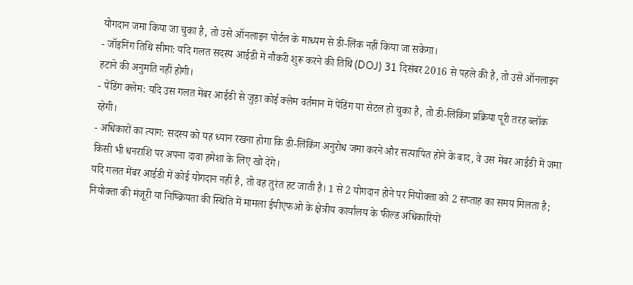योगदान जमा किया जा चुका है, तो उसे ऑनलाइन पोर्टल के माध्यम से डी-लिंक नहीं किया जा सकेगा।
- जॉइनिंग तिथि सीमा: यदि गलत सदस्य आईडी में नौकरी शुरू करने की तिथि (DOJ) 31 दिसंबर 2016 से पहले की है, तो उसे ऑनलाइन हटाने की अनुमति नहीं होगी।
- पेंडिंग क्लेम: यदि उस गलत मेंबर आईडी से जुड़ा कोई क्लेम वर्तमान में पेंडिंग या सेटल हो चुका है, तो डी-लिंकिंग प्रक्रिया पूरी तरह ब्लॉक रहेगी।
- अधिकारों का त्याग: सदस्य को यह ध्यान रखना होगा कि डी-लिंकिंग अनुरोध जमा करने और सत्यापित होने के बाद, वे उस मेंबर आईडी में जमा किसी भी धनराशि पर अपना दावा हमेशा के लिए खो देंगे।
यदि गलत मेंबर आईडी में कोई योगदान नहीं है, तो वह तुरंत हट जाती है। 1 से 2 योगदान होने पर नियोक्ता को 2 सप्ताह का समय मिलता है; नियोक्ता की मंजूरी या निष्क्रियता की स्थिति में मामला ईपीएफओ के क्षेत्रीय कार्यालय के फील्ड अधिकारियों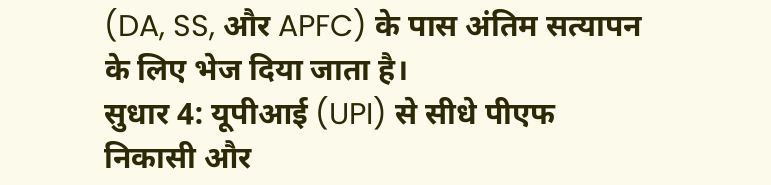(DA, SS, और APFC) के पास अंतिम सत्यापन के लिए भेज दिया जाता है।
सुधार 4: यूपीआई (UPI) से सीधे पीएफ निकासी और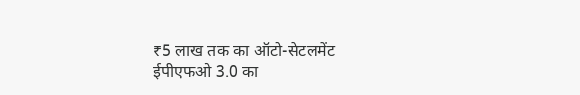₹5 लाख तक का ऑटो-सेटलमेंट
ईपीएफओ 3.0 का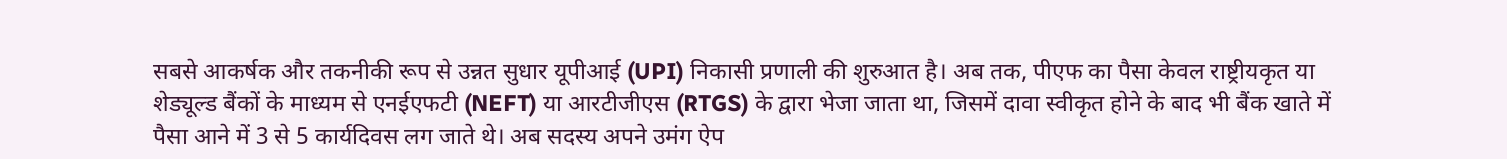सबसे आकर्षक और तकनीकी रूप से उन्नत सुधार यूपीआई (UPI) निकासी प्रणाली की शुरुआत है। अब तक, पीएफ का पैसा केवल राष्ट्रीयकृत या शेड्यूल्ड बैंकों के माध्यम से एनईएफटी (NEFT) या आरटीजीएस (RTGS) के द्वारा भेजा जाता था, जिसमें दावा स्वीकृत होने के बाद भी बैंक खाते में पैसा आने में 3 से 5 कार्यदिवस लग जाते थे। अब सदस्य अपने उमंग ऐप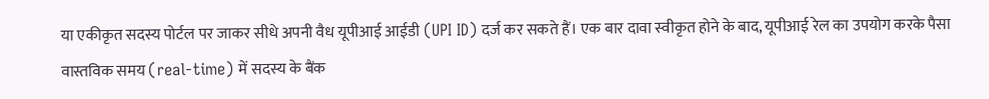या एकीकृत सदस्य पोर्टल पर जाकर सीधे अपनी वैध यूपीआई आईडी (UPI ID) दर्ज कर सकते हैं। एक बार दावा स्वीकृत होने के बाद, यूपीआई रेल का उपयोग करके पैसा वास्तविक समय (real-time) में सदस्य के बैंक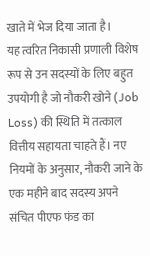खाते में भेज दिया जाता है।
यह त्वरित निकासी प्रणाली विशेष रूप से उन सदस्यों के लिए बहुत उपयोगी है जो नौकरी खोने (Job Loss) की स्थिति में तत्काल वित्तीय सहायता चाहते हैं। नए नियमों के अनुसार, नौकरी जाने के एक महीने बाद सदस्य अपने संचित पीएफ फंड का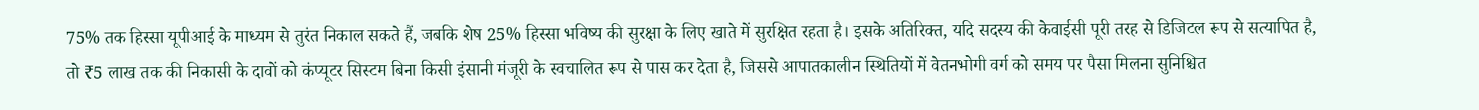75% तक हिस्सा यूपीआई के माध्यम से तुरंत निकाल सकते हैं, जबकि शेष 25% हिस्सा भविष्य की सुरक्षा के लिए खाते में सुरक्षित रहता है। इसके अतिरिक्त, यदि सदस्य की केवाईसी पूरी तरह से डिजिटल रूप से सत्यापित है, तो ₹5 लाख तक की निकासी के दावों को कंप्यूटर सिस्टम बिना किसी इंसानी मंजूरी के स्वचालित रूप से पास कर देता है, जिससे आपातकालीन स्थितियों में वेतनभोगी वर्ग को समय पर पैसा मिलना सुनिश्चित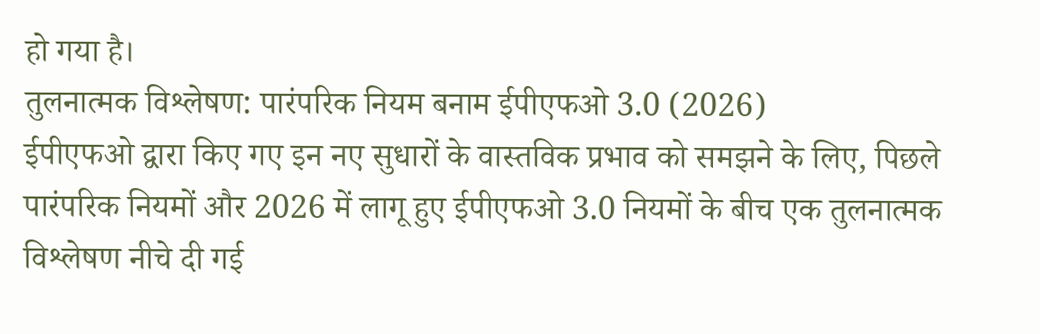हो गया है।
तुलनात्मक विश्लेषण: पारंपरिक नियम बनाम ईपीएफओ 3.0 (2026)
ईपीएफओ द्वारा किए गए इन नए सुधारों के वास्तविक प्रभाव को समझने के लिए, पिछले पारंपरिक नियमों और 2026 में लागू हुए ईपीएफओ 3.0 नियमों के बीच एक तुलनात्मक विश्लेषण नीचे दी गई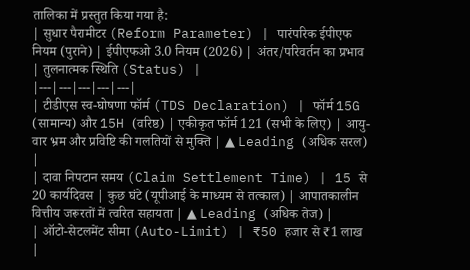तालिका में प्रस्तुत किया गया है:
| सुधार पैरामीटर (Reform Parameter) | पारंपरिक ईपीएफ नियम (पुराने) | ईपीएफओ 3.0 नियम (2026) | अंतर/परिवर्तन का प्रभाव | तुलनात्मक स्थिति (Status) |
|---|---|---|---|---|
| टीडीएस स्व-घोषणा फॉर्म (TDS Declaration) | फॉर्म 15G (सामान्य) और 15H (वरिष्ठ) | एकीकृत फॉर्म 121 (सभी के लिए) | आयु-वार भ्रम और प्रविष्टि की गलतियों से मुक्ति | ▲ Leading (अधिक सरल) |
| दावा निपटान समय (Claim Settlement Time) | 15 से 20 कार्यदिवस | कुछ घंटे (यूपीआई के माध्यम से तत्काल) | आपातकालीन वित्तीय जरूरतों में त्वरित सहायता | ▲ Leading (अधिक तेज) |
| ऑटो-सेटलमेंट सीमा (Auto-Limit) | ₹50 हजार से ₹1 लाख |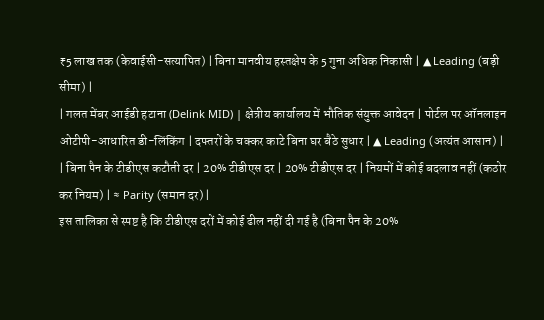₹5 लाख तक (केवाईसी-सत्यापित) | बिना मानवीय हस्तक्षेप के 5 गुना अधिक निकासी | ▲ Leading (बड़ी सीमा) |
| गलत मेंबर आईडी हटाना (Delink MID) | क्षेत्रीय कार्यालय में भौतिक संयुक्त आवेदन | पोर्टल पर ऑनलाइन ओटीपी-आधारित डी-लिंकिंग | दफ्तरों के चक्कर काटे बिना घर बैठे सुधार | ▲ Leading (अत्यंत आसान) |
| बिना पैन के टीडीएस कटौती दर | 20% टीडीएस दर | 20% टीडीएस दर | नियमों में कोई बदलाव नहीं (कठोर कर नियम) | ≈ Parity (समान दर) |
इस तालिका से स्पष्ट है कि टीडीएस दरों में कोई ढील नहीं दी गई है (बिना पैन के 20%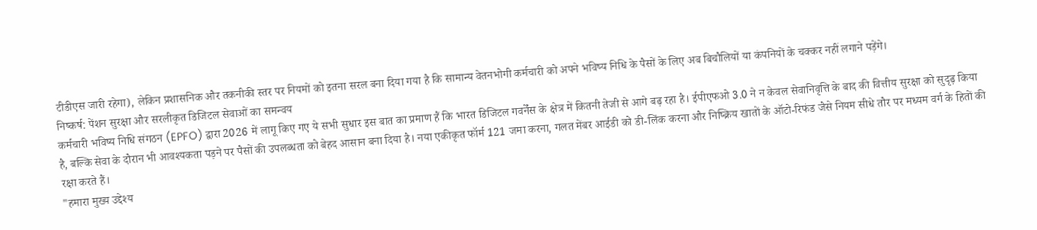टीडीएस जारी रहेगा), लेकिन प्रशासनिक और तकनीकी स्तर पर नियमों को इतना सरल बना दिया गया है कि सामान्य वेतनभोगी कर्मचारी को अपने भविष्य निधि के पैसों के लिए अब बिचौलियों या कंपनियों के चक्कर नहीं लगाने पड़ेंगे।
निष्कर्ष: पेंशन सुरक्षा और सरलीकृत डिजिटल सेवाओं का समन्वय
कर्मचारी भविष्य निधि संगठन (EPFO) द्वारा 2026 में लागू किए गए ये सभी सुधार इस बात का प्रमाण हैं कि भारत डिजिटल गवर्नेंस के क्षेत्र में कितनी तेजी से आगे बढ़ रहा है। ईपीएफओ 3.0 ने न केवल सेवानिवृत्ति के बाद की वित्तीय सुरक्षा को सुदृढ़ किया है, बल्कि सेवा के दौरान भी आवश्यकता पड़ने पर पैसों की उपलब्धता को बेहद आसान बना दिया है। नया एकीकृत फॉर्म 121 जमा करना, गलत मेंबर आईडी को डी-लिंक करना और निष्क्रिय खातों के ऑटो-रिफंड जैसे नियम सीधे तौर पर मध्यम वर्ग के हितों की रक्षा करते हैं।
"हमारा मुख्य उद्देश्य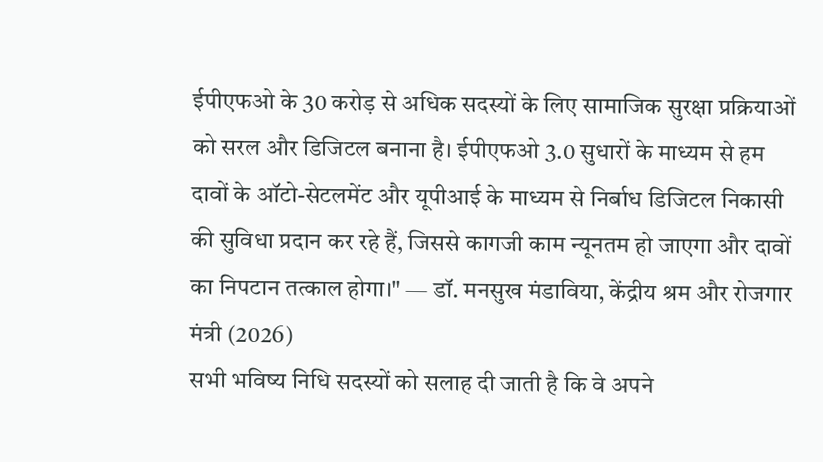ईपीएफओ के 30 करोड़ से अधिक सदस्यों के लिए सामाजिक सुरक्षा प्रक्रियाओं को सरल और डिजिटल बनाना है। ईपीएफओ 3.0 सुधारों के माध्यम से हम दावों के ऑटो-सेटलमेंट और यूपीआई के माध्यम से निर्बाध डिजिटल निकासी की सुविधा प्रदान कर रहे हैं, जिससे कागजी काम न्यूनतम हो जाएगा और दावों का निपटान तत्काल होगा।" — डॉ. मनसुख मंडाविया, केंद्रीय श्रम और रोजगार मंत्री (2026)
सभी भविष्य निधि सदस्यों को सलाह दी जाती है कि वे अपने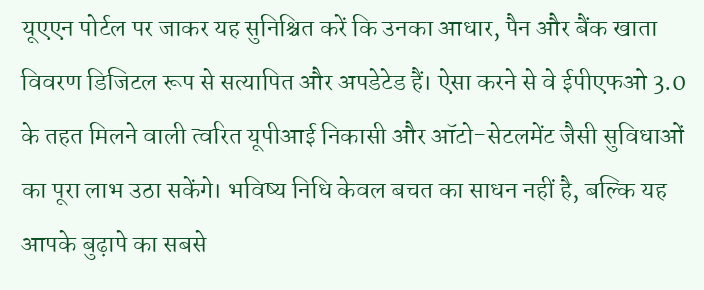यूएएन पोर्टल पर जाकर यह सुनिश्चित करें कि उनका आधार, पैन और बैंक खाता विवरण डिजिटल रूप से सत्यापित और अपडेटेड हैं। ऐसा करने से वे ईपीएफओ 3.0 के तहत मिलने वाली त्वरित यूपीआई निकासी और ऑटो-सेटलमेंट जैसी सुविधाओं का पूरा लाभ उठा सकेंगे। भविष्य निधि केवल बचत का साधन नहीं है, बल्कि यह आपके बुढ़ापे का सबसे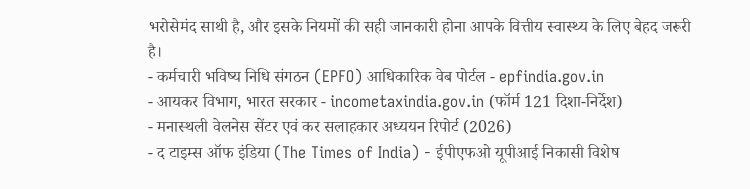भरोसेमंद साथी है, और इसके नियमों की सही जानकारी होना आपके वित्तीय स्वास्थ्य के लिए बेहद जरूरी है।
- कर्मचारी भविष्य निधि संगठन (EPFO) आधिकारिक वेब पोर्टल - epfindia.gov.in
- आयकर विभाग, भारत सरकार - incometaxindia.gov.in (फॉर्म 121 दिशा-निर्देश)
- मनास्थली वेलनेस सेंटर एवं कर सलाहकार अध्ययन रिपोर्ट (2026)
- द टाइम्स ऑफ इंडिया (The Times of India) - ईपीएफओ यूपीआई निकासी विशेष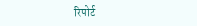रिपोर्ट